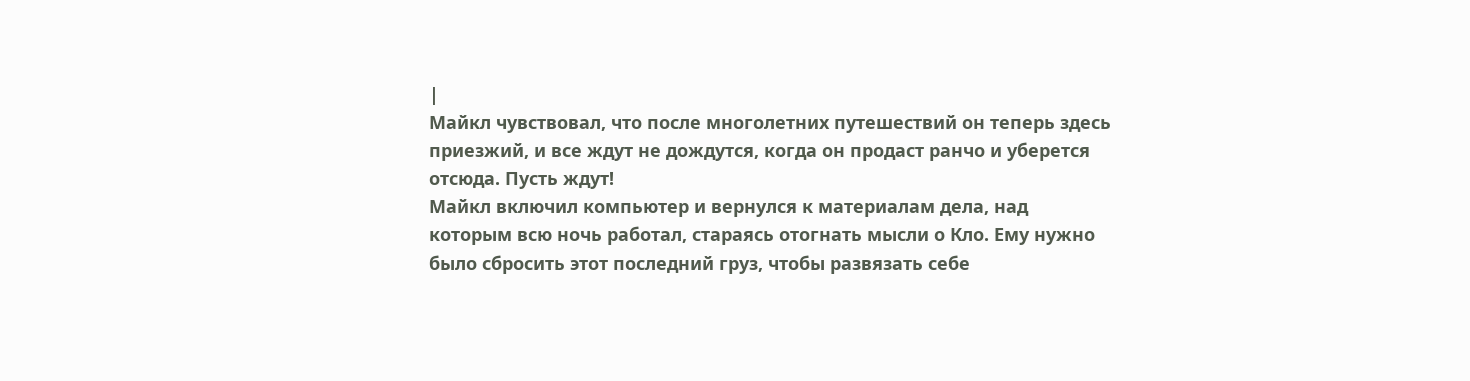|
Майкл чувствовал, что после многолетних путешествий он теперь здесь приезжий, и все ждут не дождутся, когда он продаст ранчо и уберется отсюда. Пусть ждут!
Майкл включил компьютер и вернулся к материалам дела, над которым всю ночь работал, стараясь отогнать мысли о Кло. Ему нужно было сбросить этот последний груз, чтобы развязать себе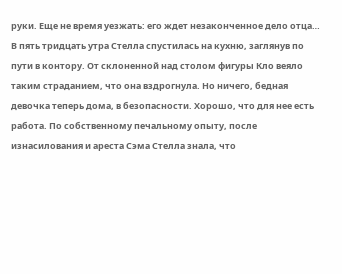руки. Еще не время уезжать: его ждет незаконченное дело отца…
В пять тридцать утра Стелла спустилась на кухню, заглянув по пути в контору. От склоненной над столом фигуры Кло веяло таким страданием, что она вздрогнула. Но ничего, бедная девочка теперь дома, в безопасности. Хорошо, что для нее есть работа. По собственному печальному опыту, после изнасилования и ареста Сэма Стелла знала, что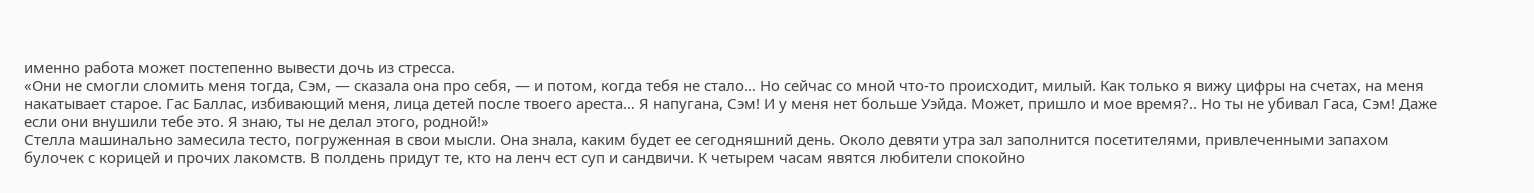именно работа может постепенно вывести дочь из стресса.
«Они не смогли сломить меня тогда, Сэм, — сказала она про себя, — и потом, когда тебя не стало… Но сейчас со мной что-то происходит, милый. Как только я вижу цифры на счетах, на меня накатывает старое. Гас Баллас, избивающий меня, лица детей после твоего ареста… Я напугана, Сэм! И у меня нет больше Уэйда. Может, пришло и мое время?.. Но ты не убивал Гаса, Сэм! Даже если они внушили тебе это. Я знаю, ты не делал этого, родной!»
Стелла машинально замесила тесто, погруженная в свои мысли. Она знала, каким будет ее сегодняшний день. Около девяти утра зал заполнится посетителями, привлеченными запахом булочек с корицей и прочих лакомств. В полдень придут те, кто на ленч ест суп и сандвичи. К четырем часам явятся любители спокойно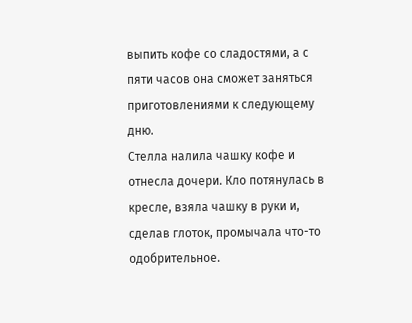выпить кофе со сладостями, а с пяти часов она сможет заняться приготовлениями к следующему дню.
Стелла налила чашку кофе и отнесла дочери. Кло потянулась в кресле, взяла чашку в руки и, сделав глоток, промычала что-то одобрительное.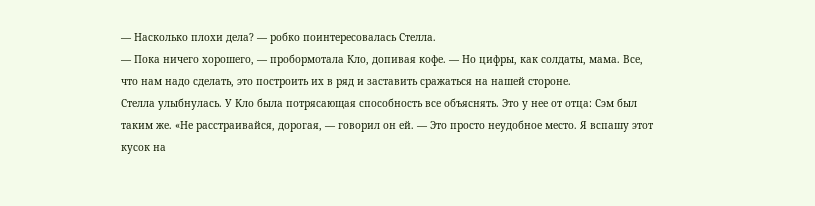— Насколько плохи дела? — робко поинтересовалась Стелла.
— Пока ничего хорошего, — пробормотала Кло, допивая кофе. — Но цифры, как солдаты, мама. Все, что нам надо сделать, это построить их в ряд и заставить сражаться на нашей стороне.
Стелла улыбнулась. У Кло была потрясающая способность все объяснять. Это у нее от отца: Сэм был таким же. «Не расстраивайся, дорогая, — говорил он ей. — Это просто неудобное место. Я вспашу этот кусок на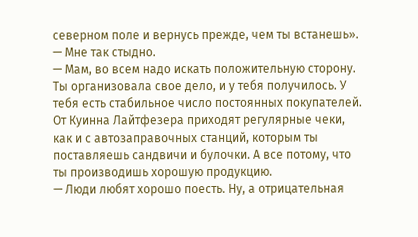северном поле и вернусь прежде, чем ты встанешь».
— Мне так стыдно.
— Мам, во всем надо искать положительную сторону. Ты организовала свое дело, и у тебя получилось. У тебя есть стабильное число постоянных покупателей. От Куинна Лайтфезера приходят регулярные чеки, как и с автозаправочных станций, которым ты поставляешь сандвичи и булочки. А все потому, что ты производишь хорошую продукцию.
— Люди любят хорошо поесть. Ну, а отрицательная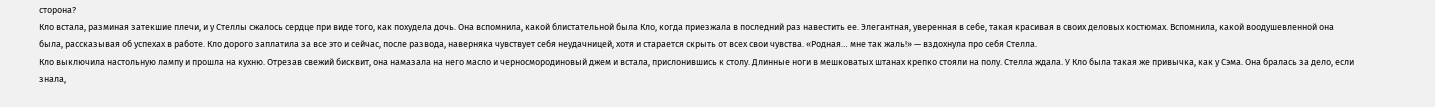сторона?
Кло встала, разминая затекшие плечи, и у Стеллы сжалось сердце при виде того, как похудела дочь. Она вспомнила, какой блистательной была Кло, когда приезжала в последний раз навестить ее. Элегантная, уверенная в себе, такая красивая в своих деловых костюмах. Вспомнила, какой воодушевленной она была, рассказывая об успехах в работе. Кло дорого заплатила за все это и сейчас, после развода, наверняка чувствует себя неудачницей, хотя и старается скрыть от всех свои чувства. «Родная… мне так жаль!» — вздохнула про себя Стелла.
Кло выключила настольную лампу и прошла на кухню. Отрезав свежий бисквит, она намазала на него масло и черносмородиновый джем и встала, прислонившись к столу. Длинные ноги в мешковатых штанах крепко стояли на полу. Стелла ждала. У Кло была такая же привычка, как у Сэма. Она бралась за дело, если знала,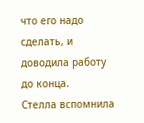что его надо сделать, и доводила работу до конца.
Стелла вспомнила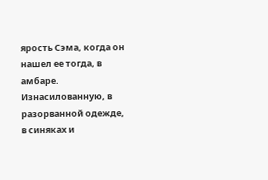ярость Сэма, когда он нашел ее тогда, в амбаре. Изнасилованную, в разорванной одежде, в синяках и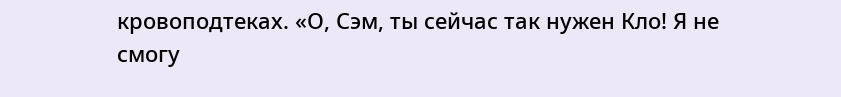кровоподтеках. «О, Сэм, ты сейчас так нужен Кло! Я не смогу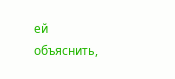ей объяснить,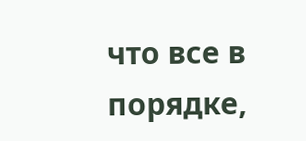что все в порядке,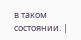в таком состоянии. |